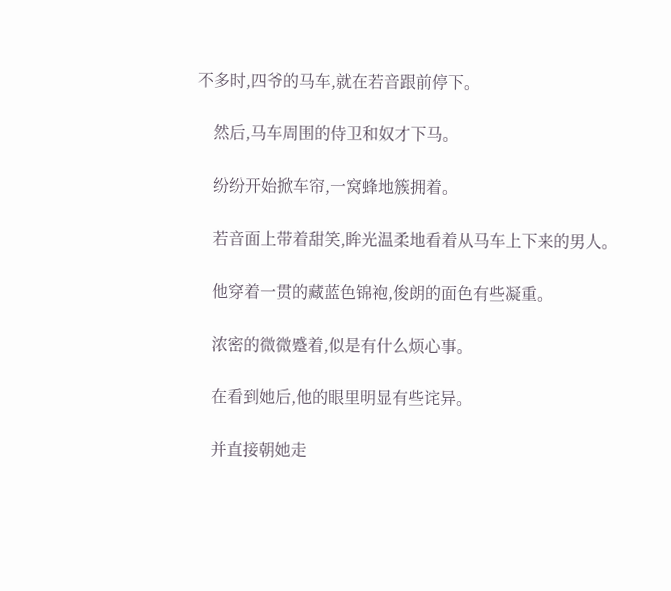不多时,四爷的马车,就在若音跟前停下。

    然后,马车周围的侍卫和奴才下马。

    纷纷开始掀车帘,一窝蜂地簇拥着。

    若音面上带着甜笑,眸光温柔地看着从马车上下来的男人。

    他穿着一贯的藏蓝色锦袍,俊朗的面色有些凝重。

    浓密的微微蹙着,似是有什么烦心事。

    在看到她后,他的眼里明显有些诧异。

    并直接朝她走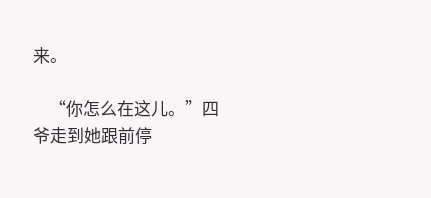来。

    “你怎么在这儿。”四爷走到她跟前停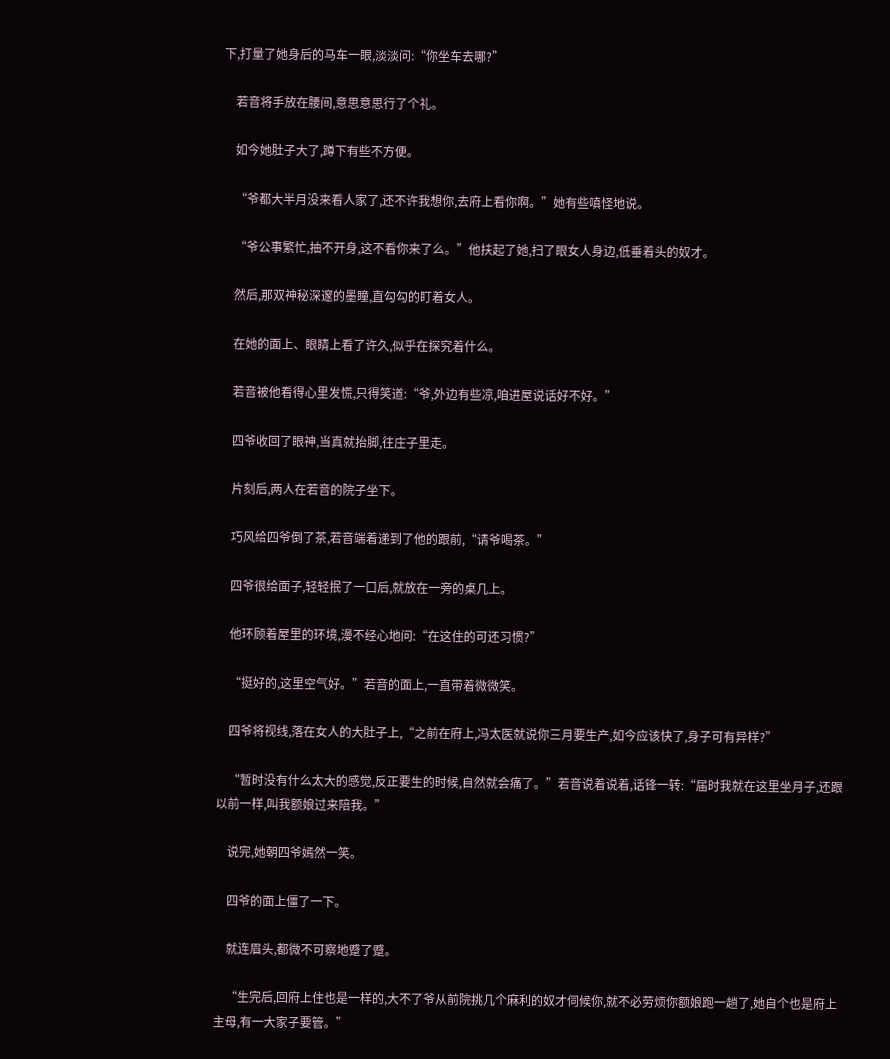下,打量了她身后的马车一眼,淡淡问:“你坐车去哪?”

    若音将手放在腰间,意思意思行了个礼。

    如今她肚子大了,蹲下有些不方便。

    “爷都大半月没来看人家了,还不许我想你,去府上看你啊。”她有些嗔怪地说。

    “爷公事繁忙,抽不开身,这不看你来了么。”他扶起了她,扫了眼女人身边,低垂着头的奴才。

    然后,那双神秘深邃的墨瞳,直勾勾的盯着女人。

    在她的面上、眼睛上看了许久,似乎在探究着什么。

    若音被他看得心里发慌,只得笑道:“爷,外边有些凉,咱进屋说话好不好。”

    四爷收回了眼神,当真就抬脚,往庄子里走。

    片刻后,两人在若音的院子坐下。

    巧风给四爷倒了茶,若音端着递到了他的跟前,“请爷喝茶。”

    四爷很给面子,轻轻抿了一口后,就放在一旁的桌几上。

    他环顾着屋里的环境,漫不经心地问:“在这住的可还习惯?”

    “挺好的,这里空气好。”若音的面上,一直带着微微笑。

    四爷将视线,落在女人的大肚子上,“之前在府上,冯太医就说你三月要生产,如今应该快了,身子可有异样?”

    “暂时没有什么太大的感觉,反正要生的时候,自然就会痛了。”若音说着说着,话锋一转:“届时我就在这里坐月子,还跟以前一样,叫我额娘过来陪我。”

    说完,她朝四爷嫣然一笑。

    四爷的面上僵了一下。

    就连眉头,都微不可察地蹙了蹙。

    “生完后,回府上住也是一样的,大不了爷从前院挑几个麻利的奴才伺候你,就不必劳烦你额娘跑一趟了,她自个也是府上主母,有一大家子要管。”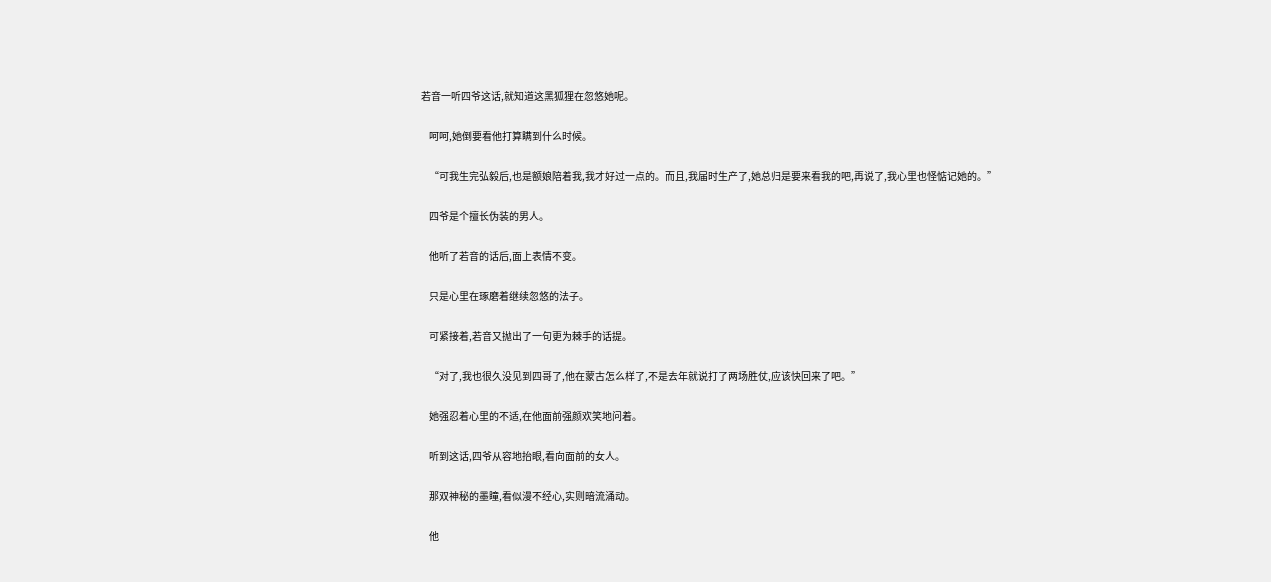若音一听四爷这话,就知道这黑狐狸在忽悠她呢。

    呵呵,她倒要看他打算瞒到什么时候。

    “可我生完弘毅后,也是额娘陪着我,我才好过一点的。而且,我届时生产了,她总归是要来看我的吧,再说了,我心里也怪惦记她的。”

    四爷是个擅长伪装的男人。

    他听了若音的话后,面上表情不变。

    只是心里在琢磨着继续忽悠的法子。

    可紧接着,若音又抛出了一句更为棘手的话提。

    “对了,我也很久没见到四哥了,他在蒙古怎么样了,不是去年就说打了两场胜仗,应该快回来了吧。”

    她强忍着心里的不适,在他面前强颜欢笑地问着。

    听到这话,四爷从容地抬眼,看向面前的女人。

    那双神秘的墨瞳,看似漫不经心,实则暗流涌动。

    他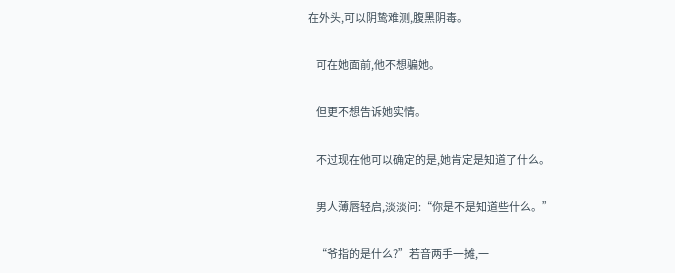在外头,可以阴鸷难测,腹黑阴毒。

    可在她面前,他不想骗她。

    但更不想告诉她实情。

    不过现在他可以确定的是,她肯定是知道了什么。

    男人薄唇轻启,淡淡问:“你是不是知道些什么。”

    “爷指的是什么?”若音两手一摊,一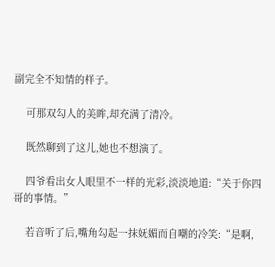副完全不知情的样子。

    可那双勾人的美眸,却充满了清冷。

    既然聊到了这儿,她也不想演了。

    四爷看出女人眼里不一样的光彩,淡淡地道:“关于你四哥的事情。”

    若音听了后,嘴角勾起一抹妩媚而自嘲的冷笑:“是啊,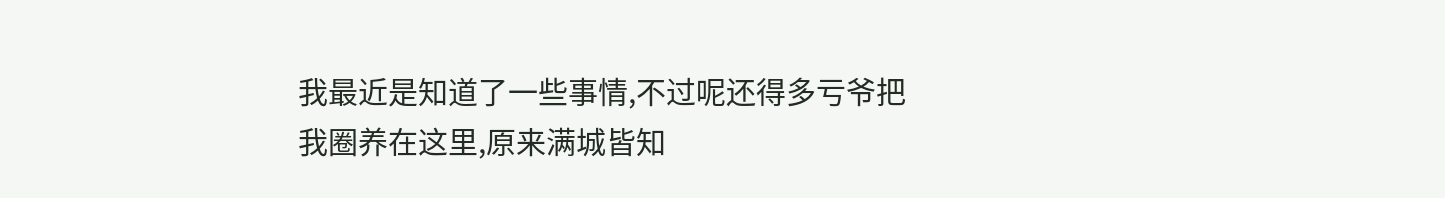我最近是知道了一些事情,不过呢还得多亏爷把我圈养在这里,原来满城皆知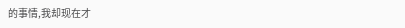的事情,我却现在才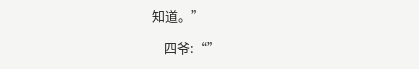知道。”

    四爷:“”